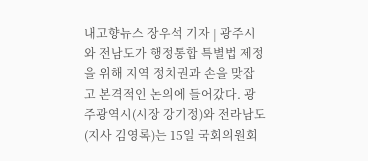내고향뉴스 장우석 기자 | 광주시와 전남도가 행정통합 특별법 제정을 위해 지역 정치권과 손을 맞잡고 본격적인 논의에 들어갔다. 광주광역시(시장 강기정)와 전라남도(지사 김영록)는 15일 국회의원회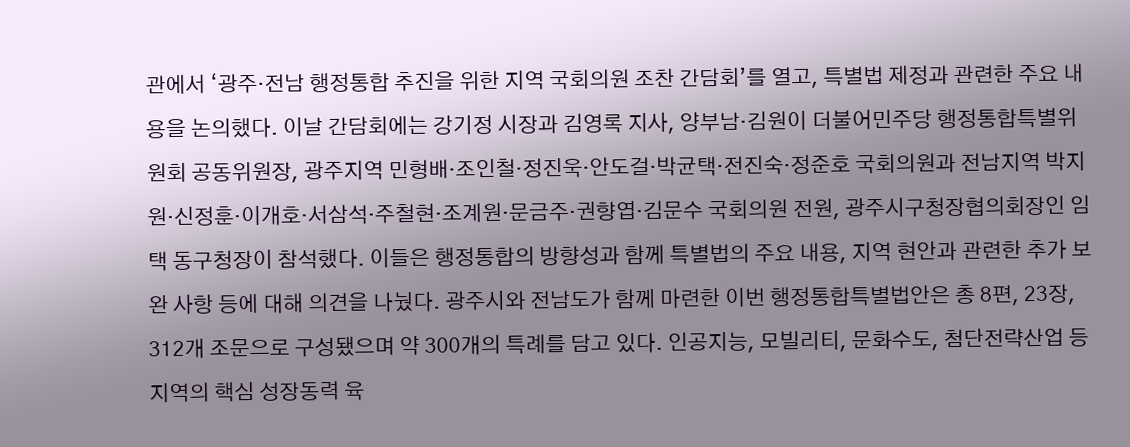관에서 ‘광주‧전남 행정통합 추진을 위한 지역 국회의원 조찬 간담회’를 열고, 특별법 제정과 관련한 주요 내용을 논의했다. 이날 간담회에는 강기정 시장과 김영록 지사, 양부남·김원이 더불어민주당 행정통합특별위원회 공동위원장, 광주지역 민형배·조인철·정진욱·안도걸·박균택·전진숙·정준호 국회의원과 전남지역 박지원·신정훈·이개호·서삼석·주철현·조계원·문금주·권향엽·김문수 국회의원 전원, 광주시구청장협의회장인 임택 동구청장이 참석했다. 이들은 행정통합의 방향성과 함께 특별법의 주요 내용, 지역 현안과 관련한 추가 보완 사항 등에 대해 의견을 나눴다. 광주시와 전남도가 함께 마련한 이번 행정통합특별법안은 총 8편, 23장, 312개 조문으로 구성됐으며 약 300개의 특례를 담고 있다. 인공지능, 모빌리티, 문화수도, 첨단전략산업 등 지역의 핵심 성장동력 육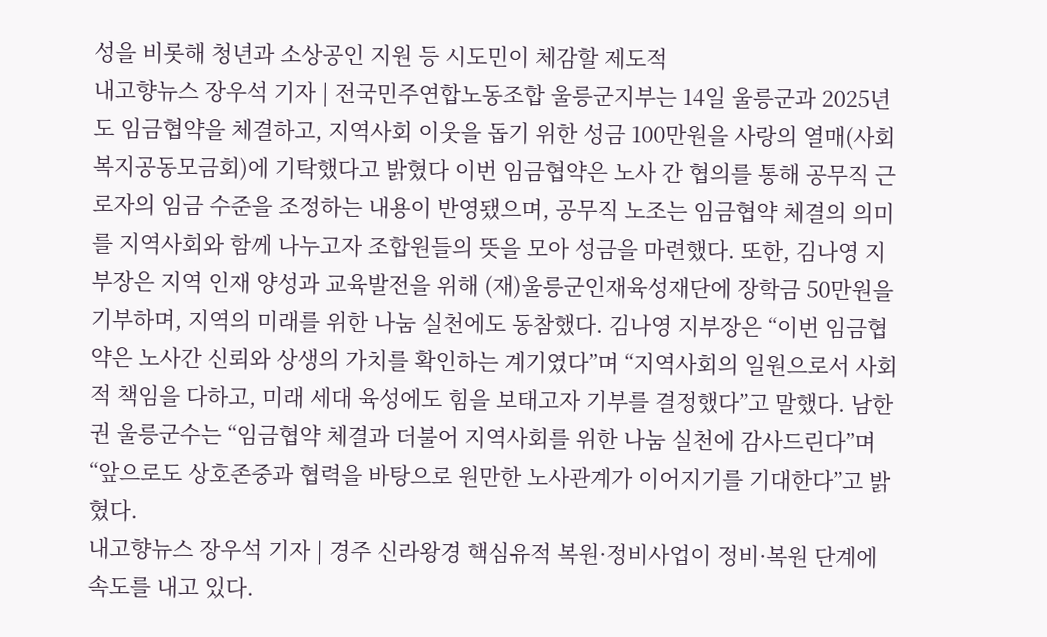성을 비롯해 청년과 소상공인 지원 등 시도민이 체감할 제도적
내고향뉴스 장우석 기자 | 전국민주연합노동조합 울릉군지부는 14일 울릉군과 2025년도 임금협약을 체결하고, 지역사회 이웃을 돕기 위한 성금 100만원을 사랑의 열매(사회복지공동모금회)에 기탁했다고 밝혔다 이번 임금협약은 노사 간 협의를 통해 공무직 근로자의 임금 수준을 조정하는 내용이 반영됐으며, 공무직 노조는 임금협약 체결의 의미를 지역사회와 함께 나누고자 조합원들의 뜻을 모아 성금을 마련했다. 또한, 김나영 지부장은 지역 인재 양성과 교육발전을 위해 (재)울릉군인재육성재단에 장학금 50만원을 기부하며, 지역의 미래를 위한 나눔 실천에도 동참했다. 김나영 지부장은 “이번 임금협약은 노사간 신뢰와 상생의 가치를 확인하는 계기였다”며 “지역사회의 일원으로서 사회적 책임을 다하고, 미래 세대 육성에도 힘을 보태고자 기부를 결정했다”고 말했다. 남한권 울릉군수는 “임금협약 체결과 더불어 지역사회를 위한 나눔 실천에 감사드린다”며 “앞으로도 상호존중과 협력을 바탕으로 원만한 노사관계가 이어지기를 기대한다”고 밝혔다.
내고향뉴스 장우석 기자 | 경주 신라왕경 핵심유적 복원·정비사업이 정비·복원 단계에 속도를 내고 있다.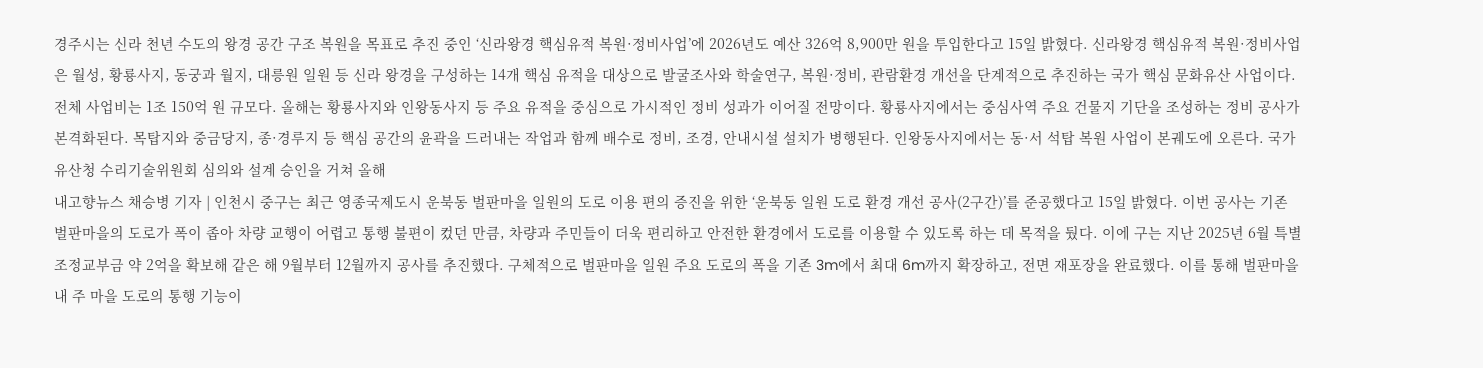경주시는 신라 천년 수도의 왕경 공간 구조 복원을 목표로 추진 중인 ‘신라왕경 핵심유적 복원·정비사업’에 2026년도 예산 326억 8,900만 원을 투입한다고 15일 밝혔다. 신라왕경 핵심유적 복원·정비사업은 월성, 황룡사지, 동궁과 월지, 대릉원 일원 등 신라 왕경을 구성하는 14개 핵심 유적을 대상으로 발굴조사와 학술연구, 복원·정비, 관람환경 개선을 단계적으로 추진하는 국가 핵심 문화유산 사업이다. 전체 사업비는 1조 150억 원 규모다. 올해는 황룡사지와 인왕동사지 등 주요 유적을 중심으로 가시적인 정비 성과가 이어질 전망이다. 황룡사지에서는 중심사역 주요 건물지 기단을 조성하는 정비 공사가 본격화된다. 목탑지와 중금당지, 종·경루지 등 핵심 공간의 윤곽을 드러내는 작업과 함께 배수로 정비, 조경, 안내시설 설치가 병행된다. 인왕동사지에서는 동·서 석탑 복원 사업이 본궤도에 오른다. 국가유산청 수리기술위원회 심의와 설계 승인을 거쳐 올해
내고향뉴스 채승병 기자 | 인천시 중구는 최근 영종국제도시 운북동 벌판마을 일원의 도로 이용 편의 증진을 위한 ‘운북동 일원 도로 환경 개선 공사(2구간)’를 준공했다고 15일 밝혔다. 이번 공사는 기존 벌판마을의 도로가 폭이 좁아 차량 교행이 어렵고 통행 불편이 컸던 만큼, 차량과 주민들이 더욱 편리하고 안전한 환경에서 도로를 이용할 수 있도록 하는 데 목적을 뒀다. 이에 구는 지난 2025년 6월 특별조정교부금 약 2억을 확보해 같은 해 9월부터 12월까지 공사를 추진했다. 구체적으로 벌판마을 일원 주요 도로의 폭을 기존 3m에서 최대 6m까지 확장하고, 전면 재포장을 완료했다. 이를 통해 벌판마을 내 주 마을 도로의 통행 기능이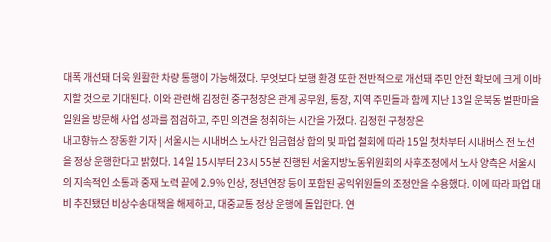대폭 개선돼 더욱 원활한 차량 통행이 가능해졌다. 무엇보다 보행 환경 또한 전반적으로 개선돼 주민 안전 확보에 크게 이바지할 것으로 기대된다. 이와 관련해 김정헌 중구청장은 관계 공무원, 통장, 지역 주민들과 함께 지난 13일 운북동 벌판마을 일원을 방문해 사업 성과를 점검하고, 주민 의견을 청취하는 시간을 가졌다. 김정헌 구청장은
내고향뉴스 장동환 기자 | 서울시는 시내버스 노사간 임금협상 합의 및 파업 철회에 따라 15일 첫차부터 시내버스 전 노선을 정상 운행한다고 밝혔다. 14일 15시부터 23시 55분 진행된 서울지방노동위원회의 사후조정에서 노사 양측은 서울시의 지속적인 소통과 중재 노력 끝에 2.9% 인상, 정년연장 등이 포함된 공익위원들의 조정안을 수용했다. 이에 따라 파업 대비 추진됐던 비상수송대책을 해제하고, 대중교통 정상 운행에 돌입한다. 연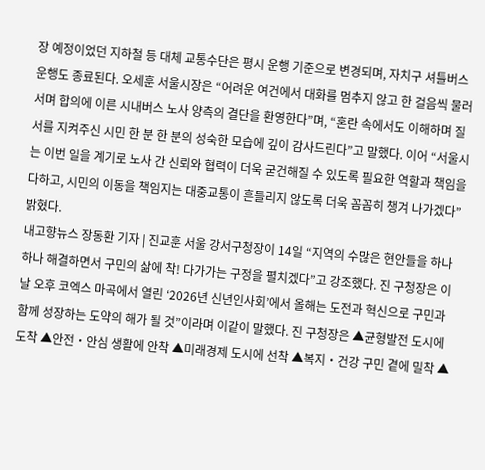장 예정이었던 지하철 등 대체 교통수단은 평시 운행 기준으로 변경되며, 자치구 셔틀버스 운행도 종료된다. 오세훈 서울시장은 “어려운 여건에서 대화를 멈추지 않고 한 걸음씩 물러서며 합의에 이른 시내버스 노사 양측의 결단을 환영한다”며, “혼란 속에서도 이해하며 질서를 지켜주신 시민 한 분 한 분의 성숙한 모습에 깊이 감사드린다”고 말했다. 이어 “서울시는 이번 일을 계기로 노사 간 신뢰와 협력이 더욱 굳건해질 수 있도록 필요한 역할과 책임을 다하고, 시민의 이동을 책임지는 대중교통이 흔들리지 않도록 더욱 꼼꼼히 챙겨 나가겠다” 밝혔다.
내고향뉴스 장동환 기자 | 진교훈 서울 강서구청장이 14일 “지역의 수많은 현안들을 하나하나 해결하면서 구민의 삶에 착! 다가가는 구정을 펼치겠다”고 강조했다. 진 구청장은 이날 오후 코엑스 마곡에서 열린 ‘2026년 신년인사회’에서 올해는 도전과 혁신으로 구민과 함께 성장하는 도약의 해가 될 것”이라며 이같이 말했다. 진 구청장은 ▲균형발전 도시에 도착 ▲안전‧안심 생활에 안착 ▲미래경제 도시에 선착 ▲복지‧건강 구민 곁에 밀착 ▲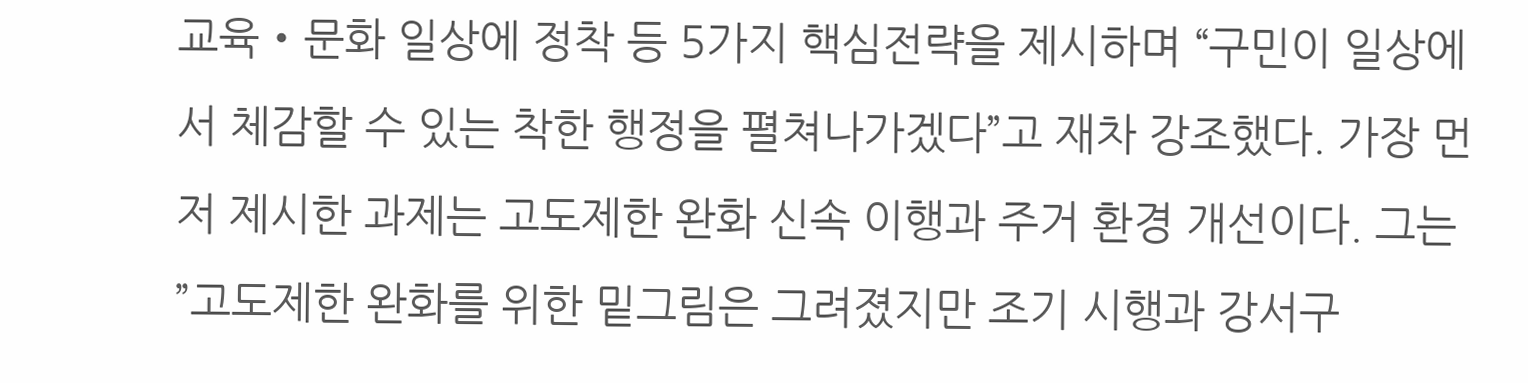교육‧문화 일상에 정착 등 5가지 핵심전략을 제시하며 “구민이 일상에서 체감할 수 있는 착한 행정을 펼쳐나가겠다”고 재차 강조했다. 가장 먼저 제시한 과제는 고도제한 완화 신속 이행과 주거 환경 개선이다. 그는 ”고도제한 완화를 위한 밑그림은 그려졌지만 조기 시행과 강서구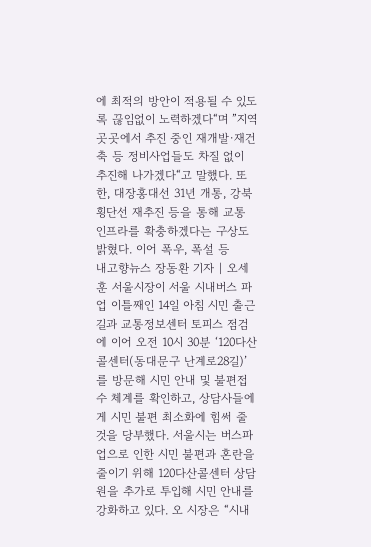에 최적의 방안이 적용될 수 있도록 끊임없이 노력하겠다“며 ”지역 곳곳에서 추진 중인 재개발·재건축 등 정비사업들도 차질 없이 추진해 나가겠다“고 말했다. 또한, 대장홍대선 31년 개통, 강북횡단선 재추진 등을 통해 교통 인프라를 확충하겠다는 구상도 밝혔다. 이어 폭우, 폭설 등
내고향뉴스 장동환 기자 | 오세훈 서울시장이 서울 시내버스 파업 이틀째인 14일 아침 시민 출근길과 교통정보센터 토피스 점검에 이어 오전 10시 30분 ‘120다산콜센터(동대문구 난계로28길)’를 방문해 시민 안내 및 불편접수 체계를 확인하고, 상담사들에게 시민 불편 최소화에 힘써 줄 것을 당부했다. 서울시는 버스파업으로 인한 시민 불편과 혼란을 줄이기 위해 120다산콜센터 상담원을 추가로 투입해 시민 안내를 강화하고 있다. 오 시장은 “시내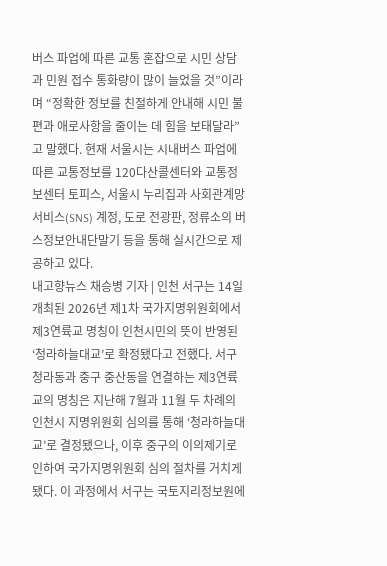버스 파업에 따른 교통 혼잡으로 시민 상담과 민원 접수 통화량이 많이 늘었을 것”이라며 “정확한 정보를 친절하게 안내해 시민 불편과 애로사항을 줄이는 데 힘을 보태달라”고 말했다. 현재 서울시는 시내버스 파업에 따른 교통정보를 120다산콜센터와 교통정보센터 토피스, 서울시 누리집과 사회관계망서비스(SNS) 계정, 도로 전광판, 정류소의 버스정보안내단말기 등을 통해 실시간으로 제공하고 있다.
내고향뉴스 채승병 기자 | 인천 서구는 14일 개최된 2026년 제1차 국가지명위원회에서 제3연륙교 명칭이 인천시민의 뜻이 반영된 ‘청라하늘대교’로 확정됐다고 전했다. 서구 청라동과 중구 중산동을 연결하는 제3연륙교의 명칭은 지난해 7월과 11월 두 차례의 인천시 지명위원회 심의를 통해 ‘청라하늘대교’로 결정됐으나, 이후 중구의 이의제기로 인하여 국가지명위원회 심의 절차를 거치게 됐다. 이 과정에서 서구는 국토지리정보원에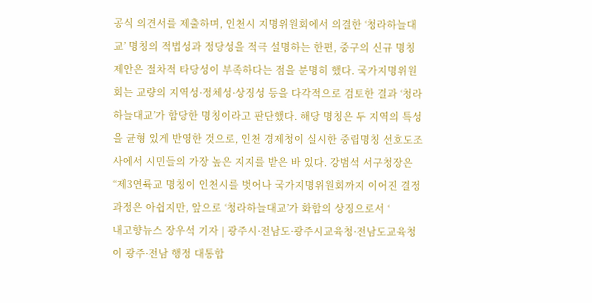공식 의견서를 제출하며, 인천시 지명위원회에서 의결한 ‘청라하늘대교’ 명칭의 적법성과 정당성을 적극 설명하는 한편, 중구의 신규 명칭 제안은 절차적 타당성이 부족하다는 점을 분명히 했다. 국가지명위원회는 교량의 지역성·정체성·상징성 등을 다각적으로 검토한 결과 ‘청라하늘대교’가 합당한 명칭이라고 판단했다. 해당 명칭은 두 지역의 특성을 균형 있게 반영한 것으로, 인천 경제청이 실시한 중립명칭 선호도조사에서 시민들의 가장 높은 지지를 받은 바 있다. 강범석 서구청장은 “제3연륙교 명칭이 인천시를 벗어나 국가지명위원회까지 이어진 결정 과정은 아쉽지만, 앞으로 ‘청라하늘대교’가 화합의 상징으로서 ‘
내고향뉴스 장우석 기자 | 광주시·전남도·광주시교육청·전남도교육청이 광주·전남 행정 대통합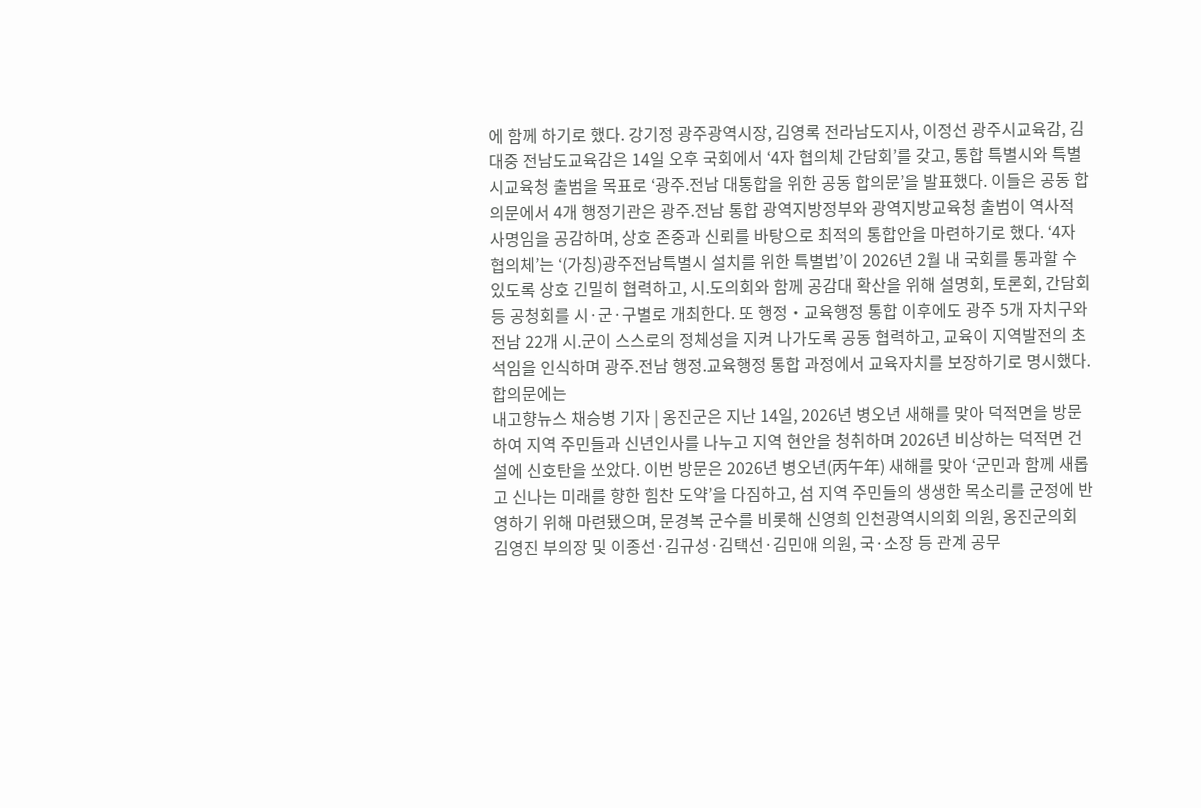에 함께 하기로 했다. 강기정 광주광역시장, 김영록 전라남도지사, 이정선 광주시교육감, 김대중 전남도교육감은 14일 오후 국회에서 ‘4자 협의체 간담회’를 갖고, 통합 특별시와 특별시교육청 출범을 목표로 ‘광주.전남 대통합을 위한 공동 합의문’을 발표했다. 이들은 공동 합의문에서 4개 행정기관은 광주.전남 통합 광역지방정부와 광역지방교육청 출범이 역사적 사명임을 공감하며, 상호 존중과 신뢰를 바탕으로 최적의 통합안을 마련하기로 했다. ‘4자 협의체’는 ‘(가칭)광주전남특별시 설치를 위한 특별법’이 2026년 2월 내 국회를 통과할 수 있도록 상호 긴밀히 협력하고, 시.도의회와 함께 공감대 확산을 위해 설명회, 토론회, 간담회 등 공청회를 시·군·구별로 개최한다. 또 행정‧교육행정 통합 이후에도 광주 5개 자치구와 전남 22개 시.군이 스스로의 정체성을 지켜 나가도록 공동 협력하고, 교육이 지역발전의 초석임을 인식하며 광주.전남 행정.교육행정 통합 과정에서 교육자치를 보장하기로 명시했다. 합의문에는
내고향뉴스 채승병 기자 | 옹진군은 지난 14일, 2026년 병오년 새해를 맞아 덕적면을 방문하여 지역 주민들과 신년인사를 나누고 지역 현안을 청취하며 2026년 비상하는 덕적면 건설에 신호탄을 쏘았다. 이번 방문은 2026년 병오년(丙午年) 새해를 맞아 ‘군민과 함께 새롭고 신나는 미래를 향한 힘찬 도약’을 다짐하고, 섬 지역 주민들의 생생한 목소리를 군정에 반영하기 위해 마련됐으며, 문경복 군수를 비롯해 신영희 인천광역시의회 의원, 옹진군의회 김영진 부의장 및 이종선·김규성·김택선·김민애 의원, 국·소장 등 관계 공무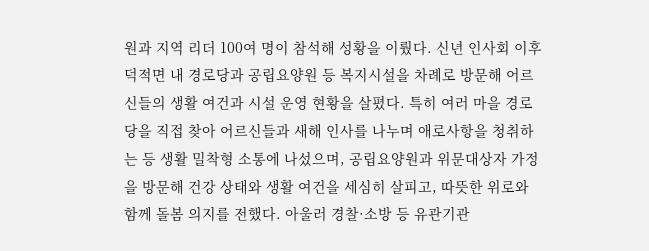원과 지역 리더 100여 명이 참석해 성황을 이뤘다. 신년 인사회 이후 덕적면 내 경로당과 공립요양원 등 복지시설을 차례로 방문해 어르신들의 생활 여건과 시설 운영 현황을 살폈다. 특히 여러 마을 경로당을 직접 찾아 어르신들과 새해 인사를 나누며 애로사항을 청취하는 등 생활 밀착형 소통에 나섰으며, 공립요양원과 위문대상자 가정을 방문해 건강 상태와 생활 여건을 세심히 살피고, 따뜻한 위로와 함께 돌봄 의지를 전했다. 아울러 경찰·소방 등 유관기관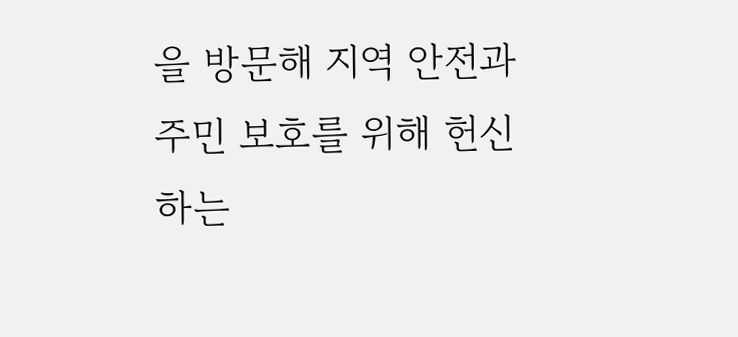을 방문해 지역 안전과 주민 보호를 위해 헌신하는